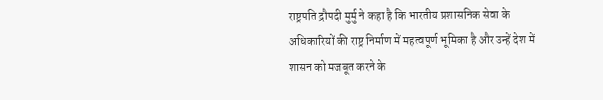राष्ट्रपति द्रौपदी मुर्मु ने कहा है कि भारतीय प्रशासनिक सेवा के अधिकारियों की राष्ट्र निर्माण में महत्वपूर्ण भूमिका है और उन्हें देश में शासन को मजबूत करने के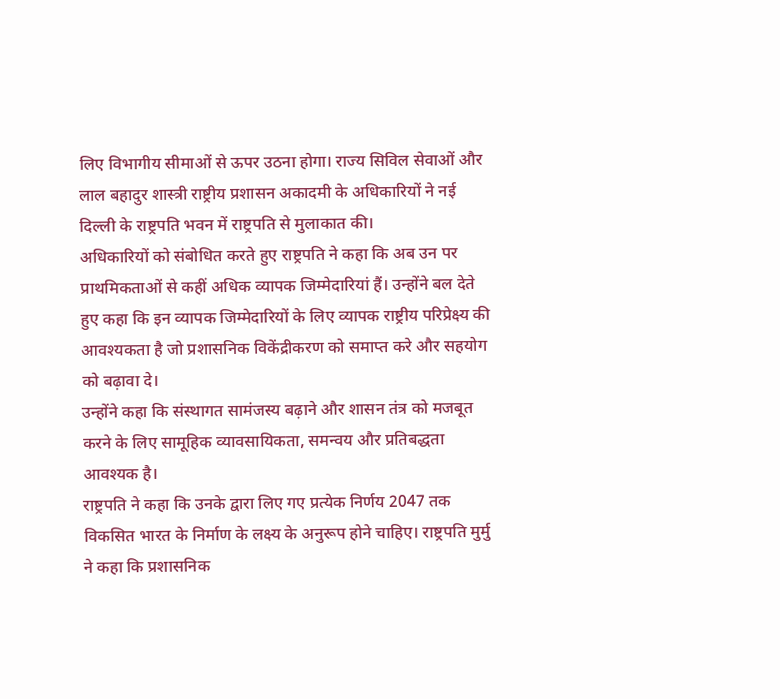लिए विभागीय सीमाओं से ऊपर उठना होगा। राज्य सिविल सेवाओं और लाल बहादुर शास्त्री राष्ट्रीय प्रशासन अकादमी के अधिकारियों ने नई दिल्ली के राष्ट्रपति भवन में राष्ट्रपति से मुलाकात की।
अधिकारियों को संबोधित करते हुए राष्ट्रपति ने कहा कि अब उन पर प्राथमिकताओं से कहीं अधिक व्यापक जिम्मेदारियां हैं। उन्होंने बल देते हुए कहा कि इन व्यापक जिम्मेदारियों के लिए व्यापक राष्ट्रीय परिप्रेक्ष्य की आवश्यकता है जो प्रशासनिक विकेंद्रीकरण को समाप्त करे और सहयोग को बढ़ावा दे।
उन्होंने कहा कि संस्थागत सामंजस्य बढ़ाने और शासन तंत्र को मजबूत करने के लिए सामूहिक व्यावसायिकता, समन्वय और प्रतिबद्धता आवश्यक है।
राष्ट्रपति ने कहा कि उनके द्वारा लिए गए प्रत्येक निर्णय 2047 तक विकसित भारत के निर्माण के लक्ष्य के अनुरूप होने चाहिए। राष्ट्रपति मुर्मु ने कहा कि प्रशासनिक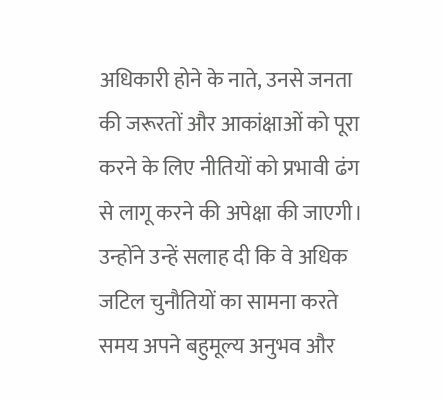अधिकारी होने के नाते, उनसे जनता की जरूरतों और आकांक्षाओं को पूरा करने के लिए नीतियों को प्रभावी ढंग से लागू करने की अपेक्षा की जाएगी।
उन्होंने उन्हें सलाह दी कि वे अधिक जटिल चुनौतियों का सामना करते समय अपने बहुमूल्य अनुभव और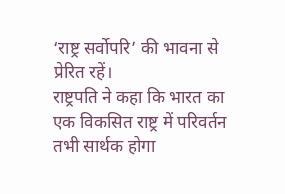‘राष्ट्र सर्वोपरि’ की भावना से प्रेरित रहें।
राष्ट्रपति ने कहा कि भारत का एक विकसित राष्ट्र में परिवर्तन तभी सार्थक होगा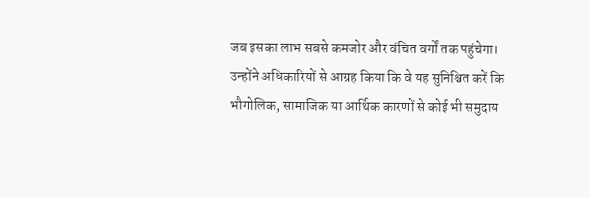जब इसका लाभ सबसे कमजोर और वंचित वर्गों तक पहुंचेगा। उन्होंने अधिकारियों से आग्रह किया कि वे यह सुनिश्चित करें कि भौगोलिक, सामाजिक या आर्थिक कारणों से कोई भी समुदाय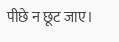पीछे न छूट जाए।